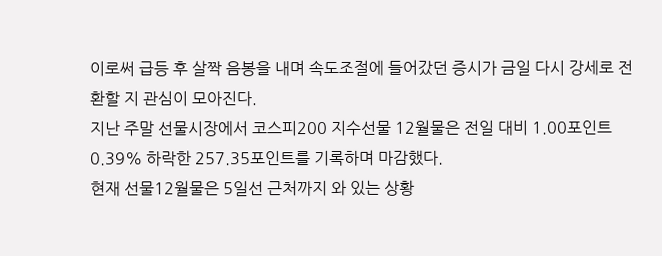이로써 급등 후 살짝 음봉을 내며 속도조절에 들어갔던 증시가 금일 다시 강세로 전환할 지 관심이 모아진다.
지난 주말 선물시장에서 코스피200 지수선물 12월물은 전일 대비 1.00포인트 0.39% 하락한 257.35포인트를 기록하며 마감했다.
현재 선물12월물은 5일선 근처까지 와 있는 상황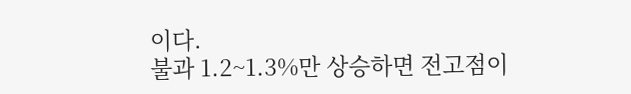이다.
불과 1.2~1.3%만 상승하면 전고점이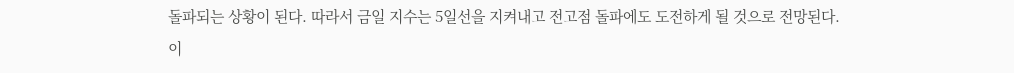돌파되는 상황이 된다. 따라서 금일 지수는 5일선을 지켜내고 전고점 돌파에도 도전하게 될 것으로 전망된다.
이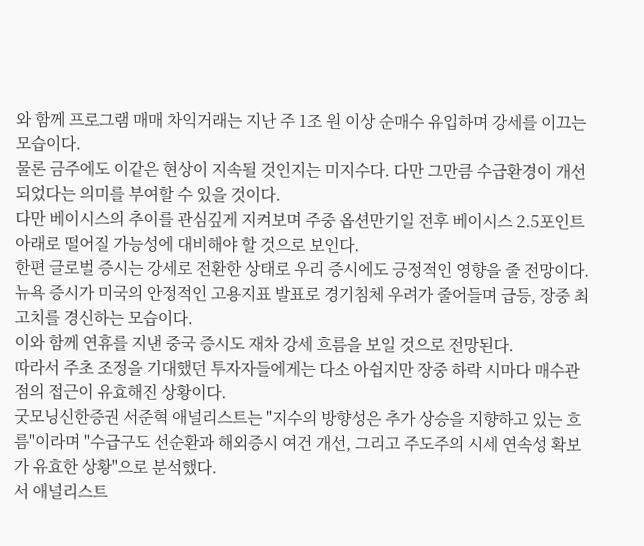와 함께 프로그램 매매 차익거래는 지난 주 1조 원 이상 순매수 유입하며 강세를 이끄는 모습이다.
물론 금주에도 이같은 현상이 지속될 것인지는 미지수다. 다만 그만큼 수급환경이 개선되었다는 의미를 부여할 수 있을 것이다.
다만 베이시스의 추이를 관심깊게 지켜보며 주중 옵션만기일 전후 베이시스 2.5포인트 아래로 떨어질 가능성에 대비해야 할 것으로 보인다.
한편 글로벌 증시는 강세로 전환한 상태로 우리 증시에도 긍정적인 영향을 줄 전망이다.
뉴욕 증시가 미국의 안정적인 고용지표 발표로 경기침체 우려가 줄어들며 급등, 장중 최고치를 경신하는 모습이다.
이와 함께 연휴를 지낸 중국 증시도 재차 강세 흐름을 보일 것으로 전망된다.
따라서 주초 조정을 기대했던 투자자들에게는 다소 아쉽지만 장중 하락 시마다 매수관점의 접근이 유효해진 상황이다.
굿모닝신한증권 서준혁 애널리스트는 "지수의 방향성은 추가 상승을 지향하고 있는 흐름"이라며 "수급구도 선순환과 해외증시 여건 개선, 그리고 주도주의 시세 연속성 확보가 유효한 상황"으로 분석했다.
서 애널리스트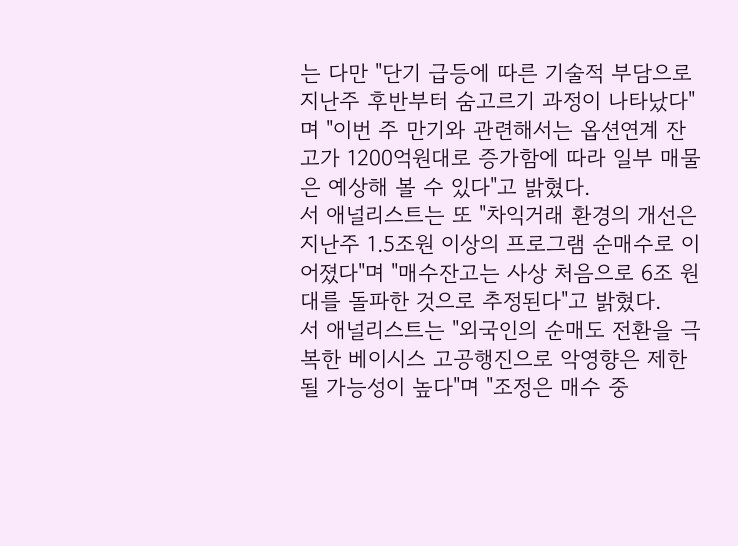는 다만 "단기 급등에 따른 기술적 부담으로 지난주 후반부터 숨고르기 과정이 나타났다"며 "이번 주 만기와 관련해서는 옵션연계 잔고가 1200억원대로 증가함에 따라 일부 매물은 예상해 볼 수 있다"고 밝혔다.
서 애널리스트는 또 "차익거래 환경의 개선은 지난주 1.5조원 이상의 프로그램 순매수로 이어졌다"며 "매수잔고는 사상 처음으로 6조 원대를 돌파한 것으로 추정된다"고 밝혔다.
서 애널리스트는 "외국인의 순매도 전환을 극복한 베이시스 고공행진으로 악영향은 제한될 가능성이 높다"며 "조정은 매수 중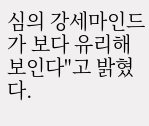심의 강세마인드가 보다 유리해 보인다"고 밝혔다.